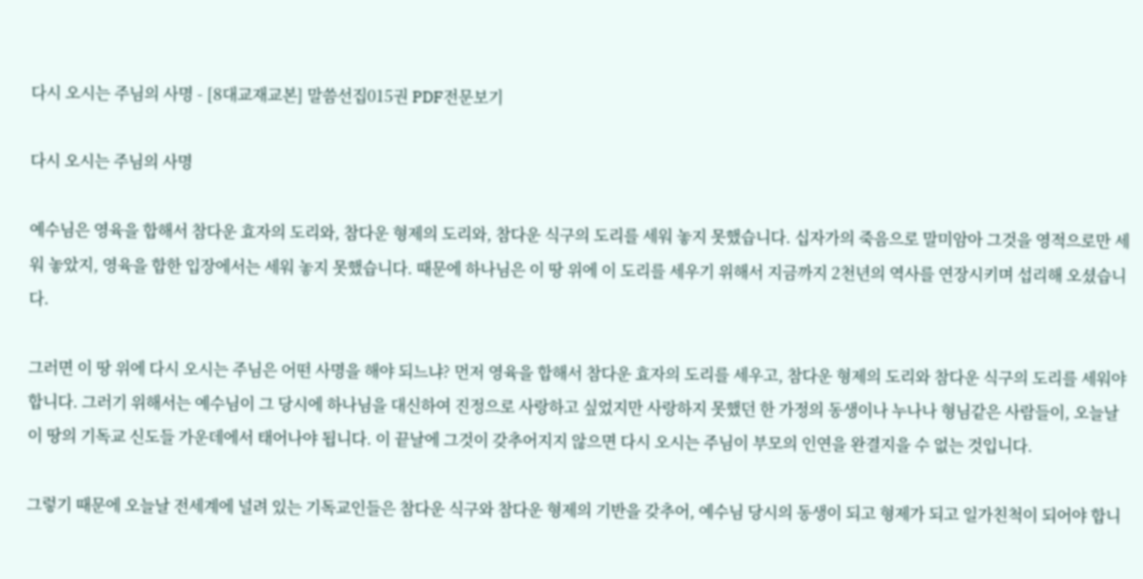다시 오시는 주님의 사명 - [8대교재교본] 말씀선집015권 PDF전문보기

다시 오시는 주님의 사명

예수님은 영육을 합해서 참다운 효자의 도리와, 참다운 형제의 도리와, 참다운 식구의 도리를 세워 놓지 못했습니다. 십자가의 죽음으로 말미암아 그것을 영적으로만 세워 놓았지, 영육을 합한 입장에서는 세워 놓지 못했습니다. 때문에 하나님은 이 땅 위에 이 도리를 세우기 위해서 지금까지 2천년의 역사를 연장시키며 섭리해 오셨습니다.

그러면 이 땅 위에 다시 오시는 주님은 어떤 사명을 해야 되느냐? 먼저 영육을 합해서 참다운 효자의 도리를 세우고, 참다운 형제의 도리와 참다운 식구의 도리를 세워야 합니다. 그러기 위해서는 예수님이 그 당시에 하나님을 대신하여 진정으로 사랑하고 싶었지만 사랑하지 못했던 한 가정의 동생이나 누나나 형님같은 사람들이, 오늘날 이 땅의 기독교 신도들 가운데에서 태어나야 됩니다. 이 끝날에 그것이 갖추어지지 않으면 다시 오시는 주님이 부모의 인연을 완결지을 수 없는 것입니다.

그렇기 때문에 오늘날 전세계에 널려 있는 기독교인들은 참다운 식구와 참다운 형제의 기반을 갖추어, 예수님 당시의 동생이 되고 형제가 되고 일가친척이 되어야 합니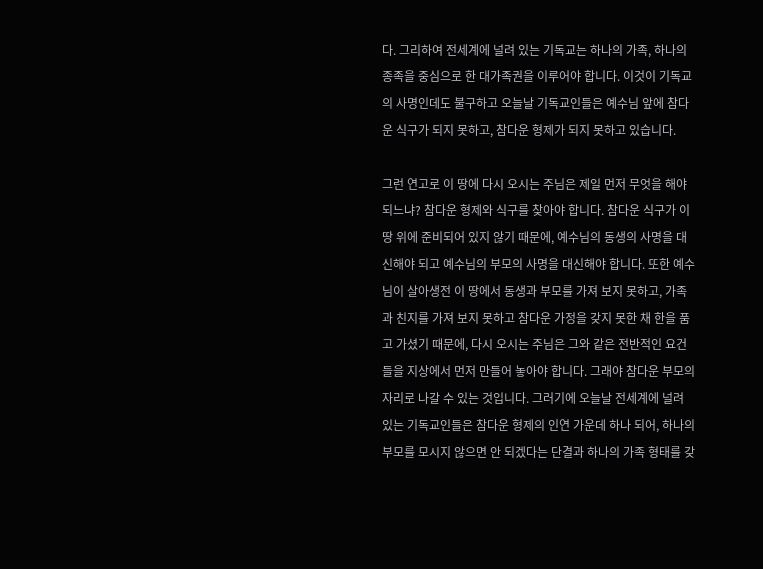다. 그리하여 전세계에 널려 있는 기독교는 하나의 가족, 하나의 종족을 중심으로 한 대가족권을 이루어야 합니다. 이것이 기독교의 사명인데도 불구하고 오늘날 기독교인들은 예수님 앞에 참다운 식구가 되지 못하고, 참다운 형제가 되지 못하고 있습니다.

그런 연고로 이 땅에 다시 오시는 주님은 제일 먼저 무엇을 해야 되느냐? 참다운 형제와 식구를 찾아야 합니다. 참다운 식구가 이 땅 위에 준비되어 있지 않기 때문에, 예수님의 동생의 사명을 대신해야 되고 예수님의 부모의 사명을 대신해야 합니다. 또한 예수님이 살아생전 이 땅에서 동생과 부모를 가져 보지 못하고, 가족과 친지를 가져 보지 못하고 참다운 가정을 갖지 못한 채 한을 품고 가셨기 때문에, 다시 오시는 주님은 그와 같은 전반적인 요건들을 지상에서 먼저 만들어 놓아야 합니다. 그래야 참다운 부모의 자리로 나갈 수 있는 것입니다. 그러기에 오늘날 전세계에 널려 있는 기독교인들은 참다운 형제의 인연 가운데 하나 되어, 하나의 부모를 모시지 않으면 안 되겠다는 단결과 하나의 가족 형태를 갖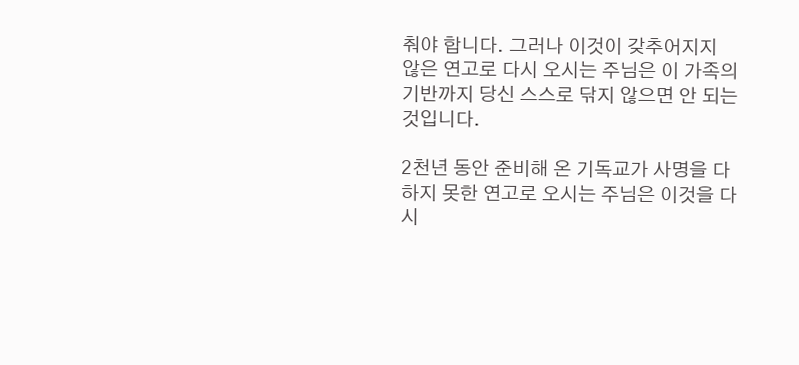춰야 합니다. 그러나 이것이 갖추어지지 않은 연고로 다시 오시는 주님은 이 가족의 기반까지 당신 스스로 닦지 않으면 안 되는 것입니다.

2천년 동안 준비해 온 기독교가 사명을 다하지 못한 연고로 오시는 주님은 이것을 다시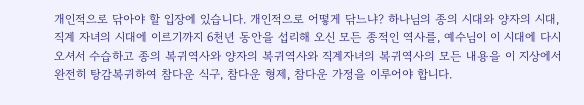개인적으로 닦아야 할 입장에 있습니다. 개인적으로 어떻게 닦느냐? 하나님의 종의 시대와 양자의 시대, 직계 자녀의 시대에 이르기까지 6천년 동안을 섭리해 오신 모든 종적인 역사를, 예수님이 이 시대에 다시 오셔서 수습하고 종의 복귀역사와 양자의 복귀역사와 직계자녀의 복귀역사의 모든 내용을 이 지상에서 완전히 탕감복귀하여 참다운 식구, 참다운 형제, 참다운 가정을 이루어야 합니다.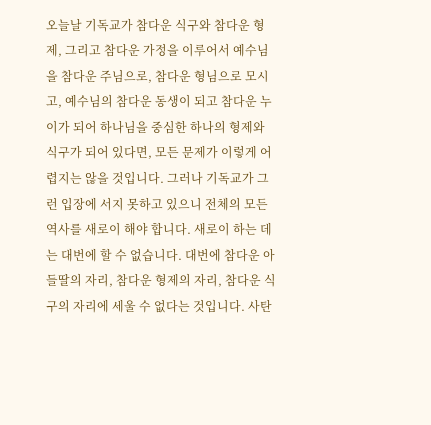오늘날 기독교가 참다운 식구와 참다운 형제, 그리고 참다운 가정을 이루어서 예수님을 참다운 주님으로, 참다운 형님으로 모시고, 예수님의 참다운 동생이 되고 참다운 누이가 되어 하나님을 중심한 하나의 형제와 식구가 되어 있다면, 모든 문제가 이렇게 어렵지는 않을 것입니다. 그러나 기독교가 그런 입장에 서지 못하고 있으니 전체의 모든 역사를 새로이 해야 합니다. 새로이 하는 데는 대번에 할 수 없습니다. 대번에 참다운 아들딸의 자리, 참다운 형제의 자리, 참다운 식구의 자리에 세울 수 없다는 것입니다. 사탄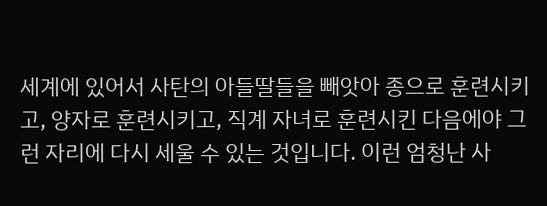세계에 있어서 사탄의 아들딸들을 빼앗아 종으로 훈련시키고, 양자로 훈련시키고, 직계 자녀로 훈련시킨 다음에야 그런 자리에 다시 세울 수 있는 것입니다. 이런 엄청난 사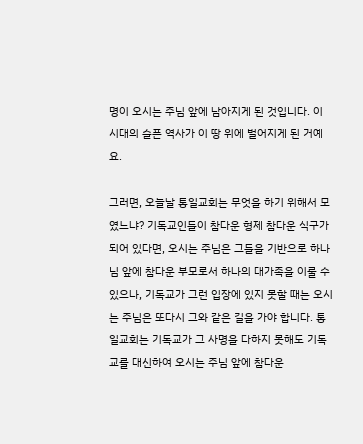명이 오시는 주님 앞에 남아지게 된 것입니다. 이 시대의 슬픈 역사가 이 땅 위에 벌어지게 된 거예요.

그러면, 오늘날 통일교회는 무엇을 하기 위해서 모였느냐? 기독교인들이 참다운 형제 참다운 식구가 되어 있다면, 오시는 주님은 그들을 기반으로 하나님 앞에 참다운 부모로서 하나의 대가족을 이룰 수 있으나, 기독교가 그런 입장에 있지 못할 때는 오시는 주님은 또다시 그와 같은 길을 가야 합니다. 통일교회는 기독교가 그 사명을 다하지 못해도 기독교를 대신하여 오시는 주님 앞에 참다운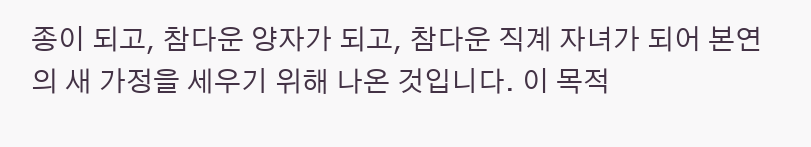종이 되고, 참다운 양자가 되고, 참다운 직계 자녀가 되어 본연의 새 가정을 세우기 위해 나온 것입니다. 이 목적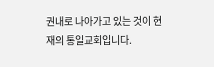권내로 나아가고 있는 것이 현재의 통일교회입니다.